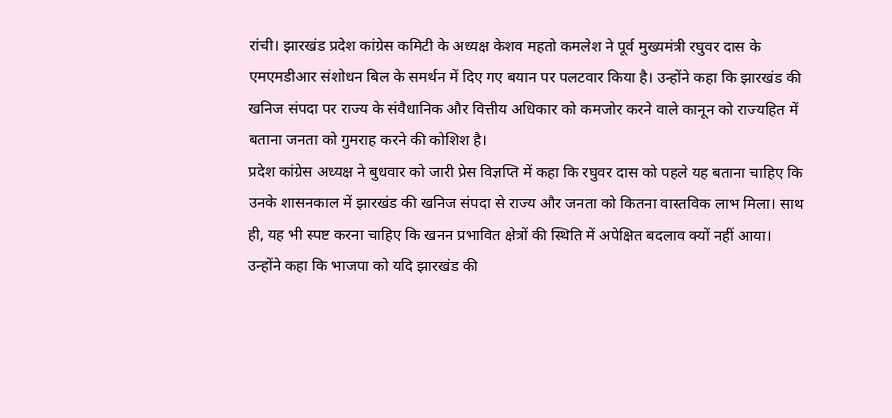रांची। झारखंड प्रदेश कांग्रेस कमिटी के अध्यक्ष केशव महतो कमलेश ने पूर्व मुख्यमंत्री रघुवर दास के एमएमडीआर संशोधन बिल के समर्थन में दिए गए बयान पर पलटवार किया है। उन्होंने कहा कि झारखंड की खनिज संपदा पर राज्य के संवैधानिक और वित्तीय अधिकार को कमजोर करने वाले कानून को राज्यहित में बताना जनता को गुमराह करने की कोशिश है।
प्रदेश कांग्रेस अध्यक्ष ने बुधवार को जारी प्रेस विज्ञप्ति में कहा कि रघुवर दास को पहले यह बताना चाहिए कि उनके शासनकाल में झारखंड की खनिज संपदा से राज्य और जनता को कितना वास्तविक लाभ मिला। साथ ही, यह भी स्पष्ट करना चाहिए कि खनन प्रभावित क्षेत्रों की स्थिति में अपेक्षित बदलाव क्यों नहीं आया।
उन्होंने कहा कि भाजपा को यदि झारखंड की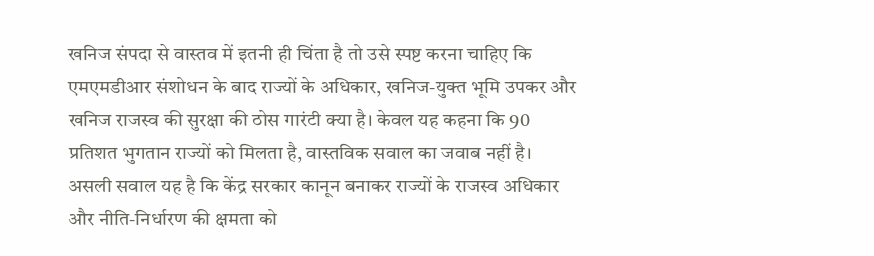खनिज संपदा से वास्तव में इतनी ही चिंता है तो उसे स्पष्ट करना चाहिए कि एमएमडीआर संशोधन के बाद राज्यों के अधिकार, खनिज-युक्त भूमि उपकर और खनिज राजस्व की सुरक्षा की ठोस गारंटी क्या है। केवल यह कहना कि 90 प्रतिशत भुगतान राज्यों को मिलता है, वास्तविक सवाल का जवाब नहीं है। असली सवाल यह है कि केंद्र सरकार कानून बनाकर राज्यों के राजस्व अधिकार और नीति-निर्धारण की क्षमता को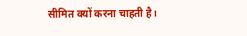सीमित क्यों करना चाहती है।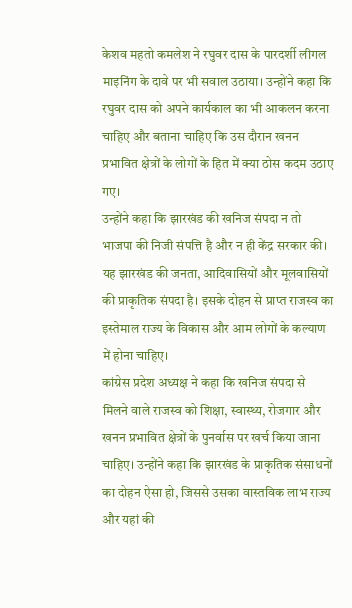केशव महतो कमलेश ने रघुवर दास के पारदर्शी लीगल माइनिंग के दावे पर भी सवाल उठाया। उन्होंने कहा कि रघुवर दास को अपने कार्यकाल का भी आकलन करना चाहिए और बताना चाहिए कि उस दौरान खनन प्रभावित क्षेत्रों के लोगों के हित में क्या ठोस कदम उठाए गए।
उन्होंने कहा कि झारखंड की खनिज संपदा न तो भाजपा की निजी संपत्ति है और न ही केंद्र सरकार की। यह झारखंड की जनता, आदिवासियों और मूलवासियों की प्राकृतिक संपदा है। इसके दोहन से प्राप्त राजस्व का इस्तेमाल राज्य के विकास और आम लोगों के कल्याण में होना चाहिए।
कांग्रेस प्रदेश अध्यक्ष ने कहा कि खनिज संपदा से मिलने वाले राजस्व को शिक्षा, स्वास्थ्य, रोजगार और खनन प्रभावित क्षेत्रों के पुनर्वास पर खर्च किया जाना चाहिए। उन्होंने कहा कि झारखंड के प्राकृतिक संसाधनों का दोहन ऐसा हो, जिससे उसका वास्तविक लाभ राज्य और यहां की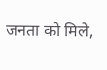जनता को मिले,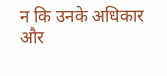न कि उनके अधिकार और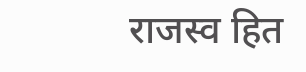राजस्व हित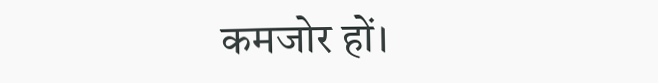कमजोर हों।